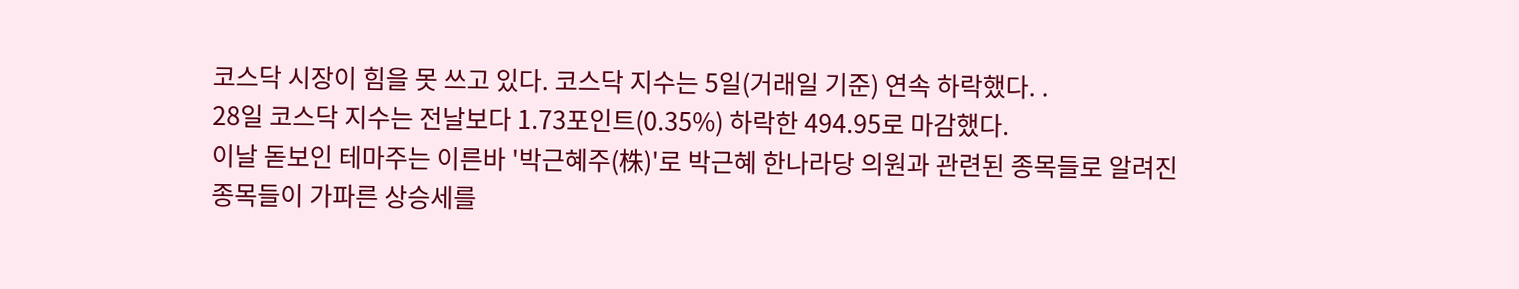코스닥 시장이 힘을 못 쓰고 있다. 코스닥 지수는 5일(거래일 기준) 연속 하락했다. .
28일 코스닥 지수는 전날보다 1.73포인트(0.35%) 하락한 494.95로 마감했다.
이날 돋보인 테마주는 이른바 '박근혜주(株)'로 박근혜 한나라당 의원과 관련된 종목들로 알려진 종목들이 가파른 상승세를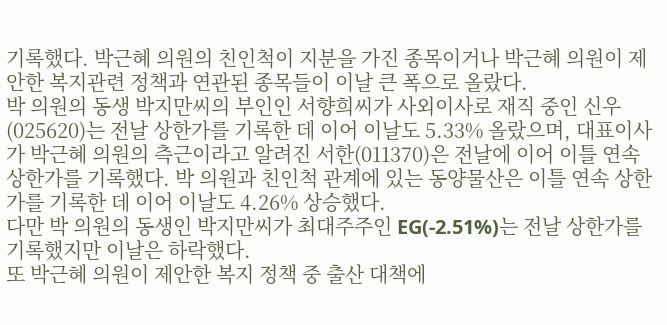기록했다. 박근혜 의원의 친인척이 지분을 가진 종목이거나 박근혜 의원이 제안한 복지관련 정책과 연관된 종목들이 이날 큰 폭으로 올랐다.
박 의원의 동생 박지만씨의 부인인 서향희씨가 사외이사로 재직 중인 신우(025620)는 전날 상한가를 기록한 데 이어 이날도 5.33% 올랐으며, 대표이사가 박근혜 의원의 측근이라고 알려진 서한(011370)은 전날에 이어 이틀 연속 상한가를 기록했다. 박 의원과 친인척 관계에 있는 동양물산은 이틀 연속 상한가를 기록한 데 이어 이날도 4.26% 상승했다.
다만 박 의원의 동생인 박지만씨가 최대주주인 EG(-2.51%)는 전날 상한가를 기록했지만 이날은 하락했다.
또 박근혜 의원이 제안한 복지 정책 중 출산 대책에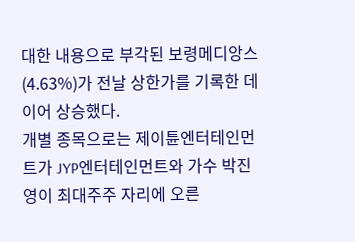대한 내용으로 부각된 보령메디앙스(4.63%)가 전날 상한가를 기록한 데 이어 상승했다.
개별 종목으로는 제이튠엔터테인먼트가 JYP엔터테인먼트와 가수 박진영이 최대주주 자리에 오른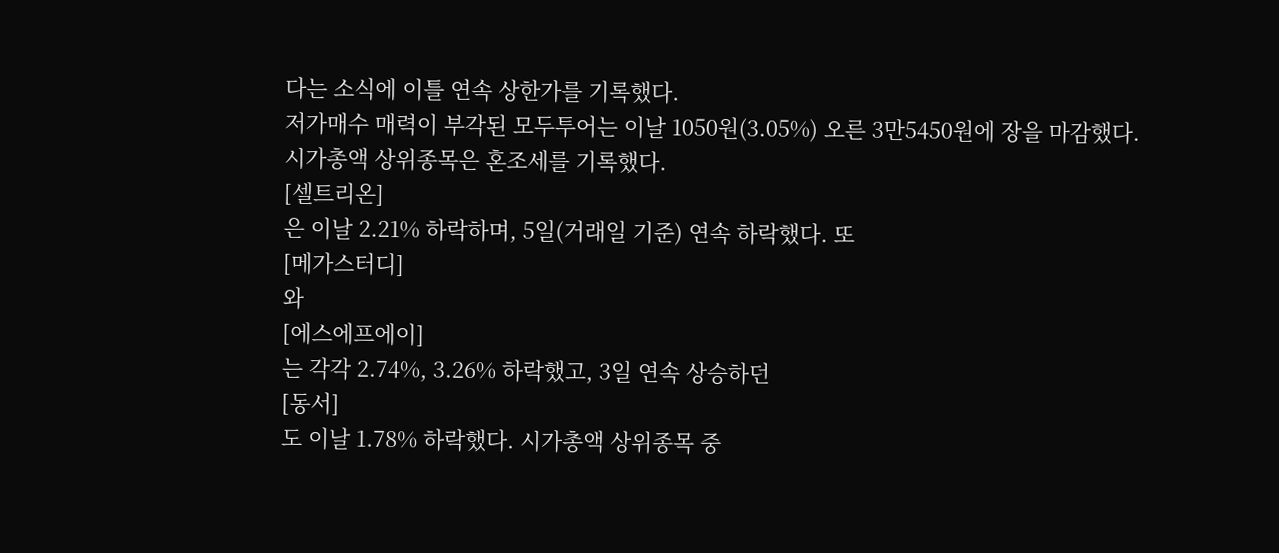다는 소식에 이틀 연속 상한가를 기록했다.
저가매수 매력이 부각된 모두투어는 이날 1050원(3.05%) 오른 3만5450원에 장을 마감했다.
시가총액 상위종목은 혼조세를 기록했다.
[셀트리온]
은 이날 2.21% 하락하며, 5일(거래일 기준) 연속 하락했다. 또
[메가스터디]
와
[에스에프에이]
는 각각 2.74%, 3.26% 하락했고, 3일 연속 상승하던
[동서]
도 이날 1.78% 하락했다. 시가총액 상위종목 중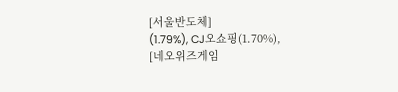[서울반도체]
(1.79%), CJ오쇼핑(1.70%),
[네오위즈게임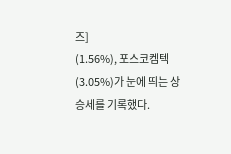즈]
(1.56%), 포스코켐텍(3.05%)가 눈에 띄는 상승세를 기록했다.